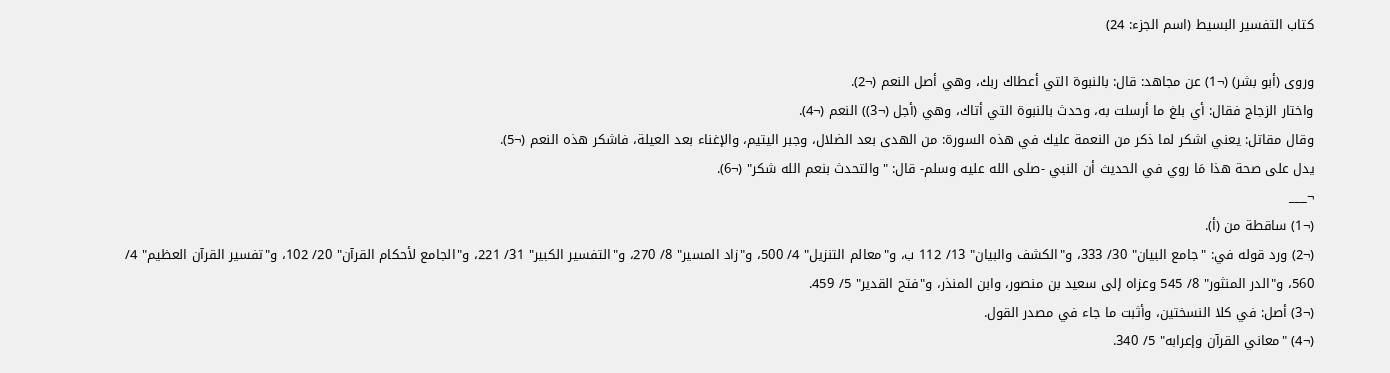كتاب التفسير البسيط (اسم الجزء: 24)

وروى (أبو بشر) (¬1) عن مجاهد: قال: بالنبوة التي أعطاك ربك، وهي أصل النعم (¬2).
واختار الزجاج فقال: أي بلغ ما أرسلت به، وحدث بالنبوة التي أتاك، وهي (أجل (¬3)) النعم (¬4).
وقال مقاتل: يعني اشكر لما ذكر من النعمة عليك في هذه السورة: من الهدى بعد الضلال، وجبر اليتيم، والإغناء بعد العيلة، فاشكر هذه النعم (¬5).
يدل على صحة هذا مَا روي في الحديث أن النبي -صلى الله عليه وسلم- قال: "والتحدث بنعم الله شكر" (¬6).
¬___
(¬1) ساقطة من (أ).
(¬2) ورد قوله في: "جامع البيان" 30/ 333، و"الكشف والبيان" 13/ 112 ب، و"معالم التنزيل" 4/ 500، و"زاد المسير" 8/ 270، و"التفسير الكبير" 31/ 221، و"الجامع لأحكام القرآن" 20/ 102، و"تفسير القرآن العظيم" 4/ 560، و"الدر المنثور" 8/ 545 وعزاه إلى سعيد بن منصور، وابن المنذر، و"فتح القدير" 5/ 459.
(¬3) أصل: في كلا النسختين، وأثبت ما جاء في مصدر القول.
(¬4) "معاني القرآن وإعرابه" 5/ 340.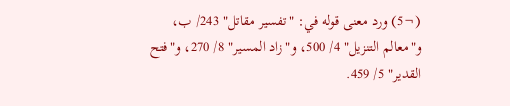(¬5) ورد معنى قوله في: "تفسير مقاتل" 243/ ب، و"معالم التنزيل" 4/ 500، و"زاد المسير" 8/ 270، و"فتح القدير" 5/ 459.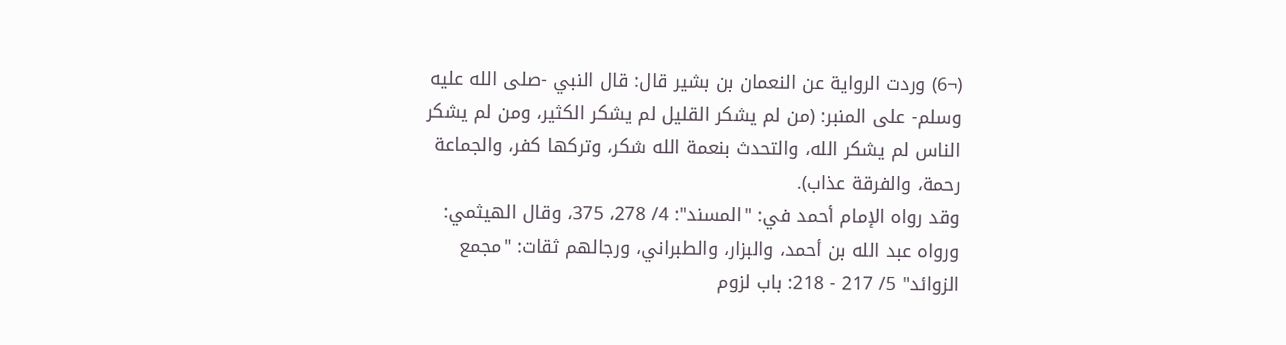(¬6) وردت الرواية عن النعمان بن بشير قال: قال النبي -صلى الله عليه وسلم- على المنبر: (من لم يشكر القليل لم يشكر الكثير، ومن لم يشكر الناس لم يشكر الله، والتحدث بنعمة الله شكر، وتركها كفر، والجماعة رحمة، والفرقة عذاب).
وقد رواه الإمام أحمد في: "المسند": 4/ 278، 375، وقال الهيثمي: ورواه عبد الله بن أحمد، والبزار، والطبراني، ورجالهم ثقات: "مجمع الزوائد" 5/ 217 - 218: باب لزوم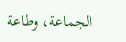الجماعة، وطاعة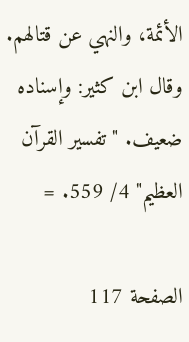الأئمة، والنهي عن قتالهم.
وقال ابن كثير: وإسناده ضعيف. "تفسير القرآن العظيم" 4/ 559. =

الصفحة 117